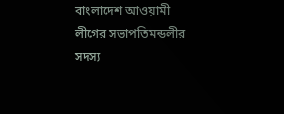বাংলাদেশ আওয়ামী লীগের সভাপতিমন্ডলীর সদস্য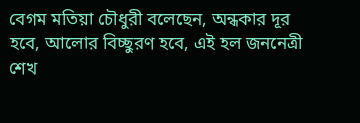বেগম মতিয়া চৌধুরী বলেছেন, অন্ধকার দূর হবে, আলোর বিচ্ছুরণ হবে, এই হল জননেত্রী শেখ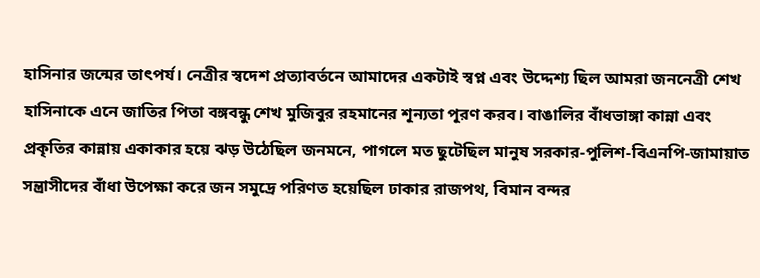হাসিনার জন্মের তাৎপর্য। নেত্রীর স্বদেশ প্রত্যাবর্তনে আমাদের একটাই স্বপ্ন এবং উদ্দেশ্য ছিল আমরা জননেত্রী শেখ হাসিনাকে এনে জাতির পিতা বঙ্গবন্ধু শেখ মুজিবুর রহমানের শূন্যতা পূরণ করব। বাঙালির বাঁধভাঙ্গা কান্না এবং প্রকৃতির কান্নায় একাকার হয়ে ঝড় উঠেছিল জনমনে, পাগলে মত ছুটেছিল মানুষ সরকার-পুলিশ-বিএনপি-জামায়াত সন্ত্রাসীদের বাঁধা উপেক্ষা করে জন সমুদ্রে পরিণত হয়েছিল ঢাকার রাজপথ, বিমান বন্দর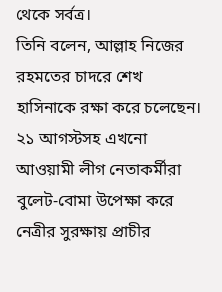থেকে সর্বত্র।
তিনি বলেন, আল্লাহ নিজের রহমতের চাদরে শেখ হাসিনাকে রক্ষা করে চলেছেন। ২১ আগস্টসহ এখনো আওয়ামী লীগ নেতাকর্মীরা বুলেট-বোমা উপেক্ষা করে নেত্রীর সুরক্ষায় প্রাচীর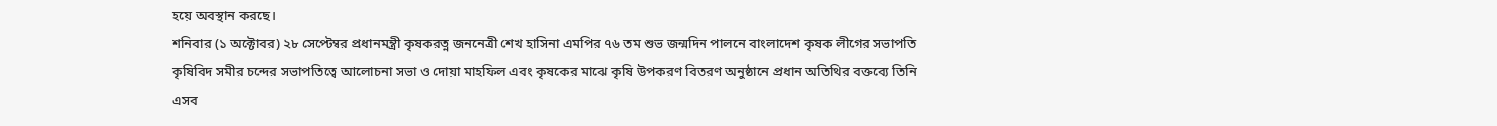হয়ে অবস্থান করছে।
শনিবার (১ অক্টোবর) ২৮ সেপ্টেম্বর প্রধানমন্ত্রী কৃষকরত্ন জননেত্রী শেখ হাসিনা এমপির ৭৬ তম শুভ জন্মদিন পালনে বাংলাদেশ কৃষক লীগের সভাপতি কৃষিবিদ সমীর চন্দের সভাপতিত্বে আলোচনা সভা ও দোয়া মাহফিল এবং কৃষকের মাঝে কৃষি উপকরণ বিতরণ অনুষ্ঠানে প্রধান অতিথির বক্তব্যে তিনি এসব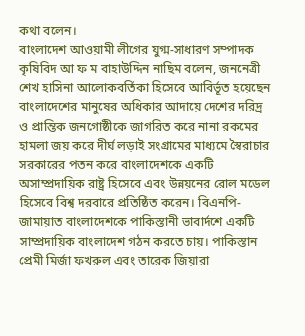কথা বলেন।
বাংলাদেশ আওয়ামী লীগের যুগ্ম-সাধারণ সম্পাদক কৃষিবিদ আ ফ ম বাহাউদ্দিন নাছিম বলেন, জননেত্রী শেখ হাসিনা আলোকবর্তিকা হিসেবে আবির্ভূত হয়েছেন বাংলাদেশের মানুষের অধিকার আদায়ে দেশের দরিদ্র ও প্রান্তিক জনগোষ্ঠীকে জাগরিত করে নানা রকমের হামলা জয় করে দীর্ঘ লড়াই সংগ্রামের মাধ্যমে স্বৈরাচার সরকারের পতন করে বাংলাদেশকে একটি অসাম্প্রদায়িক রাষ্ট্র হিসেবে এবং উন্নয়নের রোল মডেল হিসেবে বিশ্ব দরবারে প্রতিষ্ঠিত করেন। বিএনপি-জামায়াত বাংলাদেশকে পাকিস্তানী ভাবার্দশে একটি সাম্প্রদায়িক বাংলাদেশ গঠন করতে চায়। পাকিস্তান প্রেমী মির্জা ফখরুল এবং তারেক জিয়ারা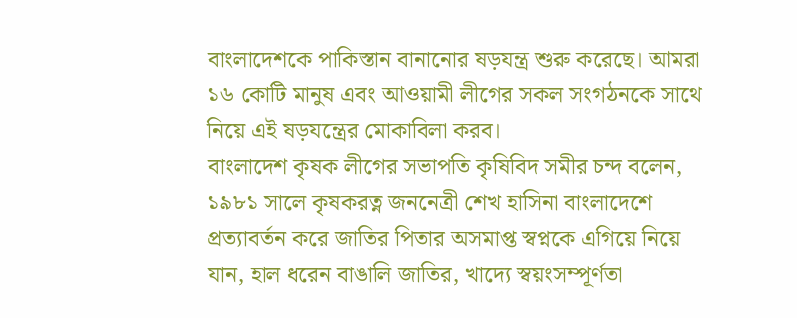বাংলাদেশকে পাকিস্তান বানানোর ষড়যন্ত্র শুরু করেছে। আমরা ১৬ কোটি মানুষ এবং আওয়ামী লীগের সকল সংগঠনকে সাথে নিয়ে এই ষড়যন্ত্রের মোকাবিলা করব।
বাংলাদেশ কৃষক লীগের সভাপতি কৃষিবিদ সমীর চন্দ বলেন, ১৯৮১ সালে কৃষকরত্ন জননেত্রী শেখ হাসিনা বাংলাদেশে প্রত্যাবর্তন করে জাতির পিতার অসমাপ্ত স্বপ্নকে এগিয়ে নিয়ে যান, হাল ধরেন বাঙালি জাতির, খাদ্যে স্বয়ংসম্পূর্ণতা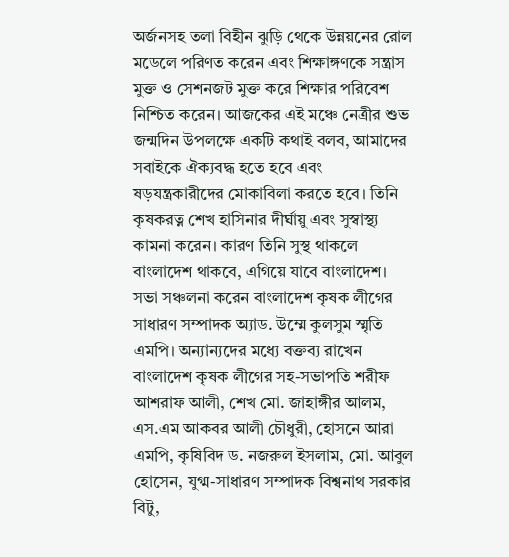অর্জনসহ তলা বিহীন ঝুড়ি থেকে উন্নয়নের রোল মডেলে পরিণত করেন এবং শিক্ষাঙ্গণকে সন্ত্রাস মুক্ত ও সেশনজট মুক্ত করে শিক্ষার পরিবেশ নিশ্চিত করেন। আজকের এই মঞ্চে নেত্রীর শুভ জন্মদিন উপলক্ষে একটি কথাই বলব, আমাদের সবাইকে ঐক্যবদ্ধ হতে হবে এবং ষড়যন্ত্রকারীদের মোকাবিলা করতে হবে। তিনি কৃষকরত্ন শেখ হাসিনার দীর্ঘায়ু এবং সুস্বাস্থ্য কামনা করেন। কারণ তিনি সুস্থ থাকলে বাংলাদেশ থাকবে, এগিয়ে যাবে বাংলাদেশ।
সভা সঞ্চলনা করেন বাংলাদেশ কৃষক লীগের সাধারণ সম্পাদক অ্যাড. উম্মে কুলসুম স্মৃতি এমপি। অন্যান্যদের মধ্যে বক্তব্য রাখেন বাংলাদেশ কৃষক লীগের সহ-সভাপতি শরীফ আশরাফ আলী, শেখ মো. জাহাঙ্গীর আলম, এস.এম আকবর আলী চৌধুরী, হোসনে আরা এমপি, কৃষিবিদ ড. নজরুল ইসলাম, মো. আবুল হোসেন, যুগ্ম-সাধারণ সম্পাদক বিশ্বনাথ সরকার বিটু,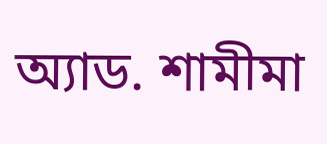অ্যাড. শামীমা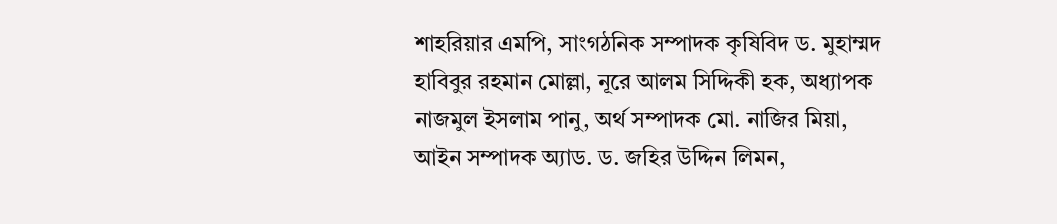শাহরিয়ার এমপি, সাংগঠনিক সম্পাদক কৃষিবিদ ড. মুহাম্মদ হাবিবুর রহমান মোল্লা, নূরে আলম সিদ্দিকী হক, অধ্যাপক নাজমুল ইসলাম পানু, অর্থ সম্পাদক মো. নাজির মিয়া, আইন সম্পাদক অ্যাড. ড. জহির উদ্দিন লিমন,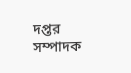দপ্তর সম্পাদক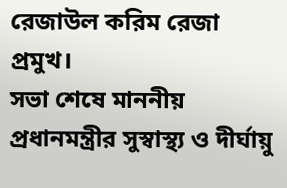রেজাউল করিম রেজা প্রমুখ।
সভা শেষে মাননীয় প্রধানমন্ত্রীর সুস্বাস্থ্য ও দীর্ঘায়ু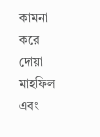কামনা করে দোয়া মাহফিল এবং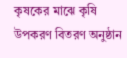কৃষকের মাঝে কৃষি উপকরণ বিতরণ অনুষ্ঠান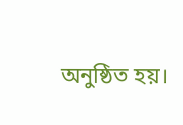অনুষ্ঠিত হয়।